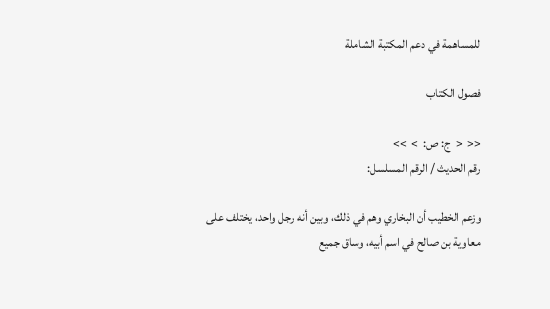للمساهمة في دعم المكتبة الشاملة

فصول الكتاب

<<  <  ج: ص:  >  >>
رقم الحديث / الرقم المسلسل:

وزعم الخطيب أن البخاري وهم في ذلك، وبين أنه رجل واحد، يختلف على معاوية بن صالح في اسم أبيه، وساق جميع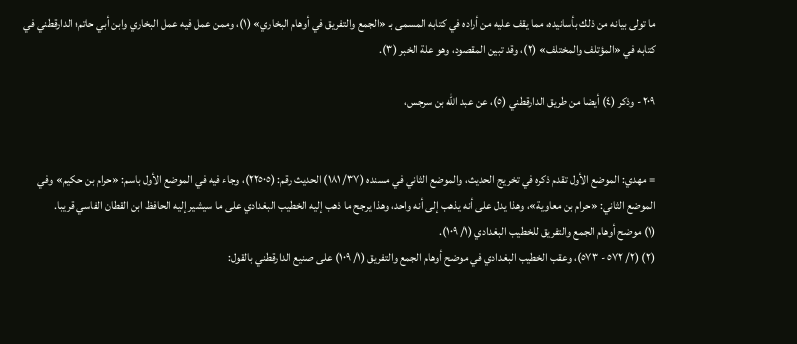ما تولى بيانه من ذلك بأسانيده، مما يقف عليه من أراده في كتابه المسمى بـ «الجمع والتفريق في أوهام البخاري» (١)، وممن عمل فيه عمل البخاري وابن أبي حاتم؛ الدارقطني في كتابه في «المؤتلف والمختلف» (٢)، وقد تبين المقصود، وهو علة الخبر (٣).

٢٠٩ - وذكر (٤) أيضا من طريق الدارقطني (٥)، عن عبد الله بن سرجس،


= مهدي: الموضع الأول تقدم ذكره في تخريج الحديث، والموضع الثاني في مسنده (٣٧/ ١٨١) الحديث رقم: (٢٢٥٠٥)، وجاء فيه في الموضع الأول باسم: «حرام بن حكيم» وفي الموضع الثاني: «حرام بن معاوية»، وهذا يدل على أنه يذهب إلى أنه واحد، وهذا يرجح ما ذهب إليه الخطيب البغدادي على ما سيشير إليه الحافظ ابن القطان الفاسي قريبا.
(١) موضح أوهام الجمع والتفريق للخطيب البغدادي (١/ ١٠٩).
(٢) (٢/ ٥٧٢ - ٥٧٣)، وعقب الخطيب البغدادي في موضح أوهام الجمع والتفريق (١/ ١٠٩) على صنيع الدارقطني بالقول: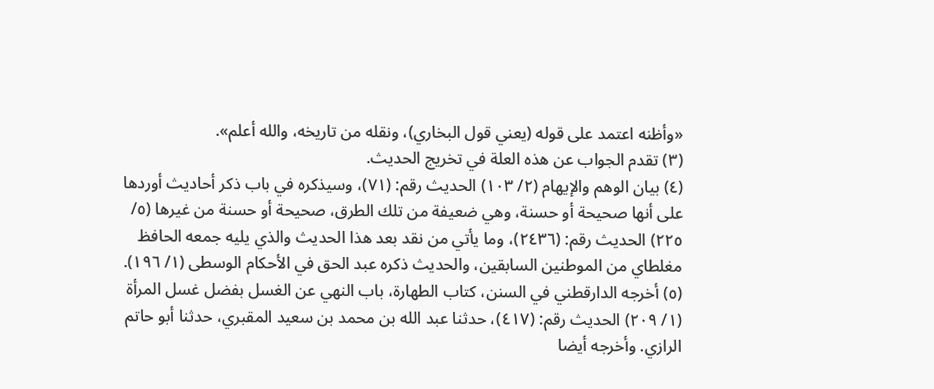«وأظنه اعتمد على قوله (يعني قول البخاري)، ونقله من تاريخه، والله أعلم».
(٣) تقدم الجواب عن هذه العلة في تخريج الحديث.
(٤) بيان الوهم والإيهام (٢/ ١٠٣) الحديث رقم: (٧١)، وسيذكره في باب ذكر أحاديث أوردها على أنها صحيحة أو حسنة، وهي ضعيفة من تلك الطرق، صحيحة أو حسنة من غيرها (٥/ ٢٢٥) الحديث رقم: (٢٤٣٦)، وما يأتي من نقد بعد هذا الحديث والذي يليه جمعه الحافظ مغلطاي من الموطنين السابقين، والحديث ذكره عبد الحق في الأحكام الوسطى (١/ ١٩٦).
(٥) أخرجه الدارقطني في السنن، كتاب الطهارة، باب النهي عن الغسل بفضل غسل المرأة (١/ ٢٠٩) الحديث رقم: (٤١٧)، حدثنا عبد الله بن محمد بن سعيد المقبري، حدثنا أبو حاتم الرازي. وأخرجه أيضا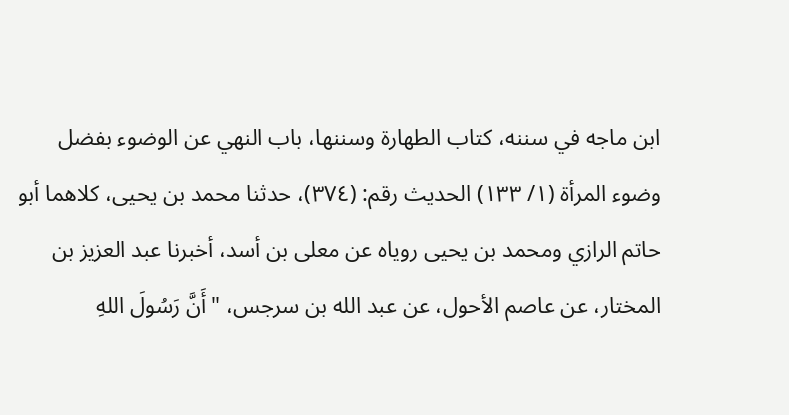ابن ماجه في سننه، كتاب الطهارة وسننها، باب النهي عن الوضوء بفضل وضوء المرأة (١/ ١٣٣) الحديث رقم: (٣٧٤)، حدثنا محمد بن يحيى، كلاهما أبو حاتم الرازي ومحمد بن يحيى روياه عن معلى بن أسد، أخبرنا عبد العزيز بن المختار، عن عاصم الأحول، عن عبد الله بن سرجس، "أَنَّ رَسُولَ اللهِ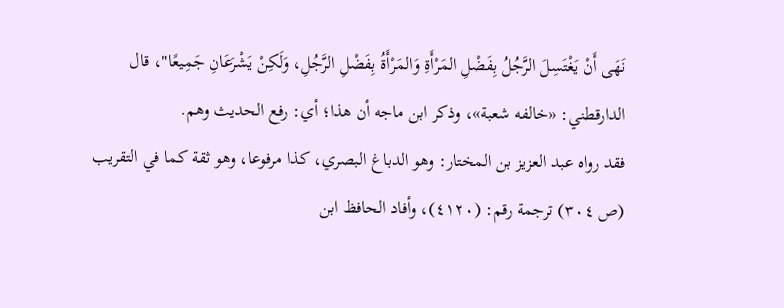نَهَى أَنْ يَغْتَسِلَ الرَّجُلُ بِفَضْلِ المَرْأَةِ وَالمَرْأَةُ بِفَضْلِ الرَّجُلِ، وَلَكِنْ يَشْرَعَانِ جَمِيعًا"، قال الدارقطني: «خالفه شعبة»، وذكر ابن ماجه أن هذا؛ أي: رفع الحديث وهم.
فقد رواه عبد العزيز بن المختار: وهو الدباغ البصري، كذا مرفوعا، وهو ثقة كما في التقريب (ص ٣٠٤) ترجمة رقم: (٤١٢٠)، وأفاد الحافظ ابن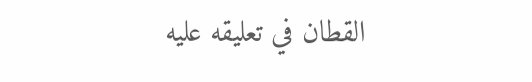القطان في تعليقه عليه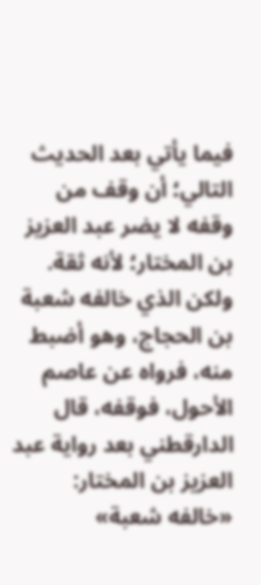فيما يأتي بعد الحديث التالي؛ أن وقف من وقفه لا يضر عبد العزيز بن المختار؛ لأنه ثقة.
ولكن الذي خالفه شعبة بن الحجاج، وهو أضبط منه، فرواه عن عاصم الأحول، فوقفه، قال الدارقطني بعد رواية عبد العزيز بن المختار: «خالفه شعبة»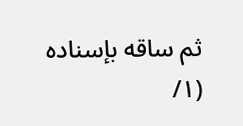ثم ساقه بإسناده (١/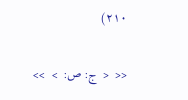٢١٠)

<<  <  ج: ص:  >  >>